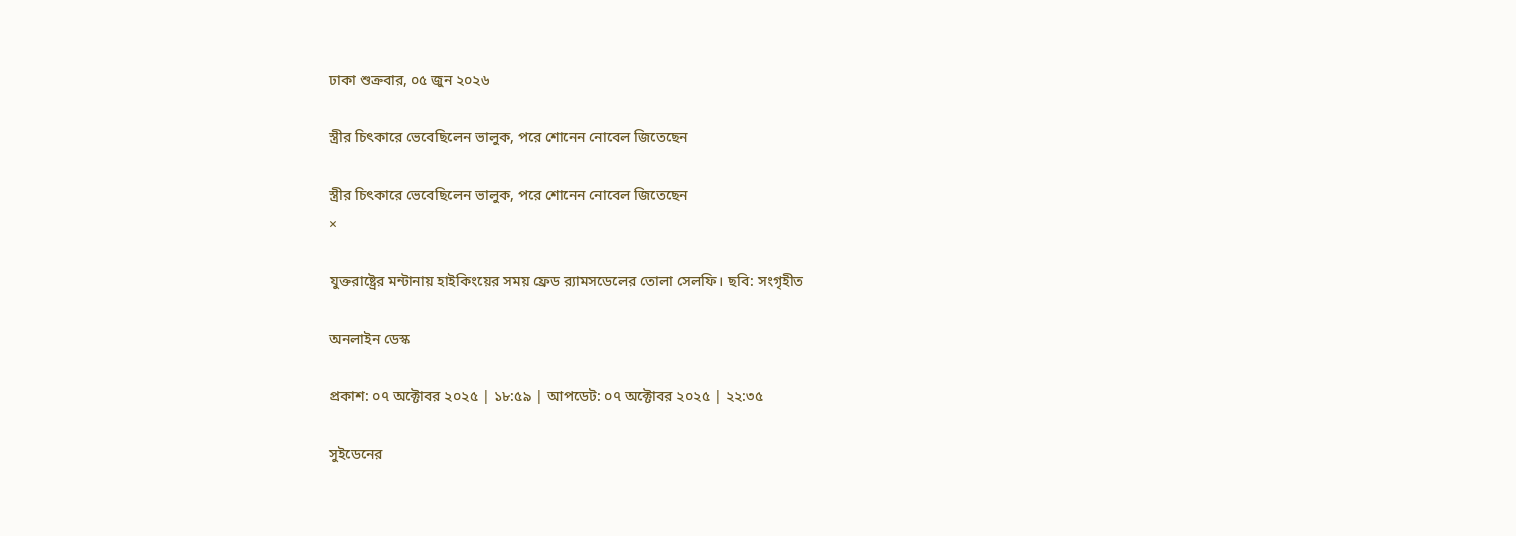ঢাকা শুক্রবার, ০৫ জুন ২০২৬

স্ত্রীর চিৎকারে ভেবেছিলেন ভালুক, পরে শোনেন নোবেল জিতেছেন

স্ত্রীর চিৎকারে ভেবেছিলেন ভালুক, পরে শোনেন নোবেল জিতেছেন
×

যুক্তরাষ্ট্রের মন্টানায় হাইকিংয়ের সময় ফ্রেড র‌্যামসডেলের তোলা সেলফি। ছবি: সংগৃহীত

অনলাইন ডেস্ক

প্রকাশ: ০৭ অক্টোবর ২০২৫ | ১৮:৫৯ | আপডেট: ০৭ অক্টোবর ২০২৫ | ২২:৩৫

সুইডেনের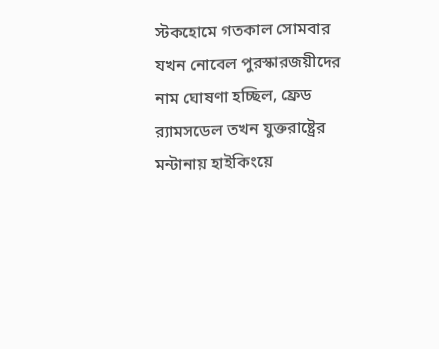স্টকহোমে গতকাল সোমবার যখন নোবেল পুরস্কারজয়ীদের নাম ঘোষণা হচ্ছিল, ফ্রেড র‌্যামসডেল তখন যুক্তরাষ্ট্রের মন্টানায় হাইকিংয়ে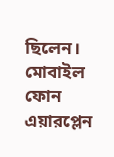ছিলেন। মোবাইল ফোন এয়ারপ্লেন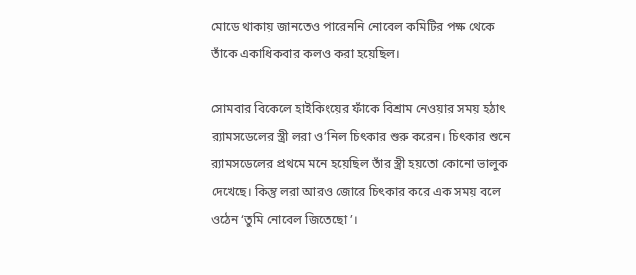মোডে থাকায় জানতেও পারেননি নোবেল কমিটির পক্ষ থেকে তাঁকে একাধিকবার কলও করা হয়েছিল।

সোমবার বিকেলে হাইকিংয়ের ফাঁকে বিশ্রাম নেওয়ার সময় হঠাৎ র‌্যামসডেলের স্ত্রী লরা ও’নিল চিৎকার শুরু করেন। চিৎকার শুনে র‌্যামসডেলের প্রথমে মনে হয়েছিল তাঁর স্ত্রী হয়তো কোনো ভালুক দেখেছে। কিন্তু লরা আরও জোরে চিৎকার করে এক সময় বলে ওঠেন ‘তুমি নোবেল জিতেছো’।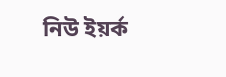নিউ ইয়র্ক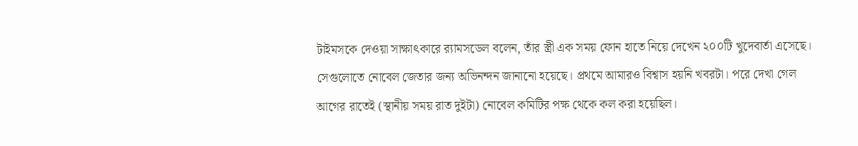টাইমসকে দেওয়া সাক্ষাৎকারে র‌্যামসডেল বলেন, তাঁর স্ত্রী এক সময় ফোন হাতে নিয়ে দেখেন ২০০টি খুদেবার্তা এসেছে। সেগুলোতে নোবেল জেতার জন্য অভিনন্দন জানানো হয়েছে। প্রথমে আমারও বিশ্বাস হয়নি খবরটা। পরে দেখা গেল আগের রাতেই (স্থানীয় সময় রাত দুইটা) নোবেল কমিটির পক্ষ থেকে কল করা হয়েছিল।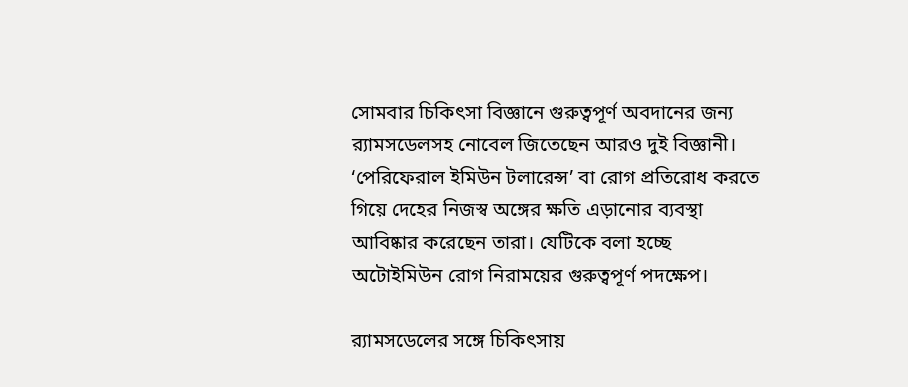সোমবার চিকিৎসা বিজ্ঞানে গুরুত্বপূর্ণ অবদানের জন্য র‌্যামসডেলসহ নোবেল জিতেছেন আরও দুই বিজ্ঞানী। ‘পেরিফেরাল ইমিউন টলারেন্স’ বা রোগ প্রতিরোধ করতে গিয়ে দেহের নিজস্ব অঙ্গের ক্ষতি এড়ানোর ব্যবস্থা আবিষ্কার করেছেন তারা। যেটিকে বলা হচ্ছে অটোইমিউন রোগ নিরাময়ের গুরুত্বপূর্ণ পদক্ষেপ।

র‌্যামসডেলের সঙ্গে চিকিৎসায়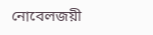নোবেলজয়ী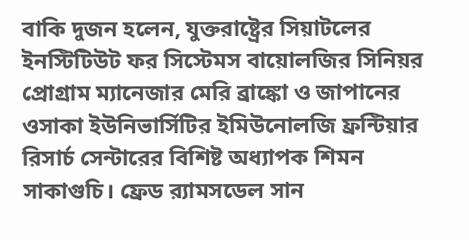বাকি দুজন হলেন, যুক্তরাষ্ট্রের সিয়াটলের ইনস্টিটিউট ফর সিস্টেমস বায়োলজির সিনিয়র প্রোগ্রাম ম্যানেজার মেরি ব্রাঙ্কো ও জাপানের ওসাকা ইউনিভার্সিটির ইমিউনোলজি ফ্রন্টিয়ার রিসার্চ সেন্টারের বিশিষ্ট অধ্যাপক শিমন সাকাগুচি। ফ্রেড র‌্যামসডেল সান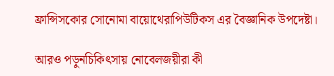ফ্রান্সিসকোর সোনোমা বায়োথেরাপিউটিকস এর বৈজ্ঞানিক উপদেষ্টা।

আরও পড়ুনচিকিৎসায় নোবেলজয়ীরা কী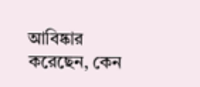আবিষ্কার করেছেন, কেন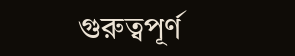গুরুত্বপূর্ণ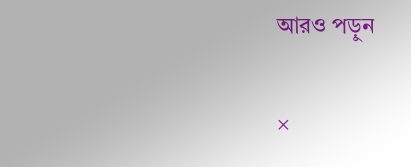আরও পড়ুন

×